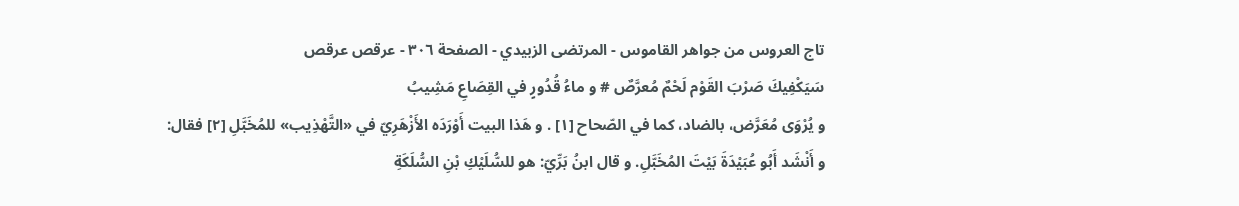تاج العروس من جواهر القاموس - المرتضى الزبيدي - الصفحة ٣٠٦ - عرقص عرقص
سَيَكْفِيكَ صَرْبَ القَوْم لَحْمٌ مُعرَّصٌ # و ماءُ قُدُورٍ في القِصَاعِ مَشِيبُ
و يُرْوَى مُعَرَّض، بالضاد، كما في الصّحاح [١] . و هَذا البيت أَوْرَدَه الأَزْهَرِيّ في «التَّهْذِيب» للمُخَبَّلِ [٢] فقال:
و أَنْشَد أَبُو عُبَيْدَةَ بَيْتَ المُخَبَّلِ. و قال ابنُ بَرِّيّ: هو للسُّلَيْكِ بْنِ السُّلَكَةِ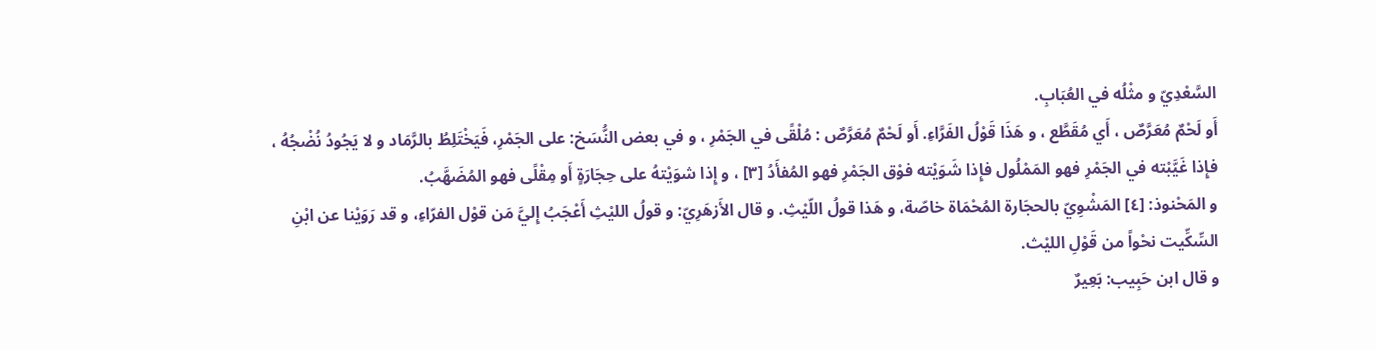السَّعْدِيّ و مثْلُه في العُبَابِ.
أَو لَحْمٌ مُعَرَّصٌ ، أَي مُقَطَّع ، و هَذَا قَوْلُ الفَرَّاءِ. أَو لَحْمٌ مُعَرَّصٌ : مُلْقًى في الجَمْرِ ، و في بعض النُّسَخ: على الجَمْرِ، فَيَخْتَلِطُ بالرَّمَاد و لا يَجُودُ نُضْجُهُ ، فإِذا غَيَّبْته في الجَمْرِ فهو المَمْلُول فإِذا شَوَيْته فوْق الجَمْرِ فهو المُفأَدُ [٣] ، و إِذا شوَيْتهُ على حِجَارَةٍ أَو مِقْلًى فهو المُضَهَّبُ.
و المَحْنوذ: [٤] المَشْوِيّ بالحجَارة المُحْمَاة خاصّة، و هَذا قولُ اللّيْثِ. و قال الأَزهَرِيّ: و قولُ الليْثِ أَعْجَبُ إِليَّ مَن قوْل الفرّاءِ، و قد رَوَيْنا عن ابْنِ السِّكِّيت نحْواً من قَوْلِ الليْث.
و قال ابن حَبِيب: بَعِيرٌ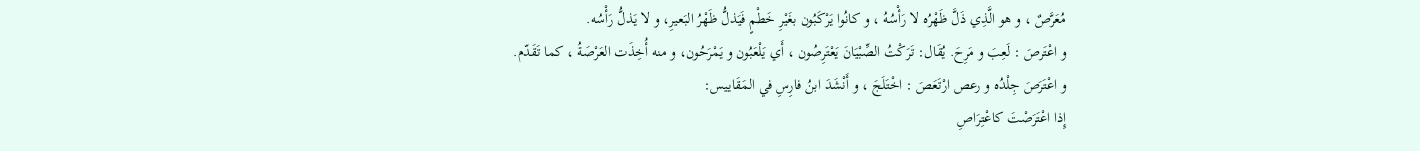مُعَرَّصٌ ، و هو الَّذِي ذَلَّ ظَهْرُه لا رَأْسُهُ ، و كانُوا يَرْكَبُون بغَيْرِ خَطْمٍ فَيَذلُّ ظَهْرُ البَعيرِ، و لا يَذلُّ رَأْسُه.
و اعْتَرصَ : لَعِبَ و مَرِحَ. يُقَال: تَرَكْتُ الصِّبْيَانَ يَعْتَرِصُون ، أَي يَلْعَبُون و يَمْرَحُون، و منه أُخِذَت العَرْصَةُ ، كما تَقَدّم.
و اعْتَرَصَ جِلْدُه و رعص ارْتَعَصَ : اخْتَلَجَ ، و أَنْشَدَ ابنُ فارِسِ في المَقَاييس:
إِذا اعْتَرَصْتَ كاعْتِرَاصِ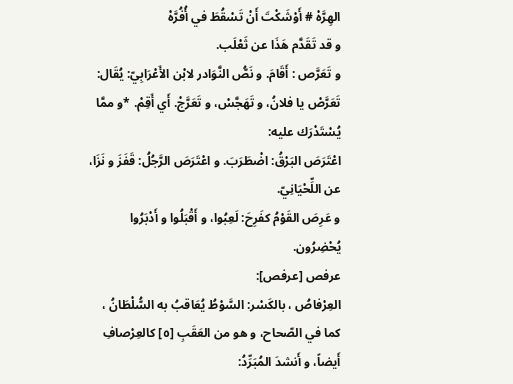الهِرَّهْ # أَوْشَكْتَ أَنْ تَسْقُطَ في أُفُرَّهْ
و قد تَقَدَّم هَذَا عن ثَعْلَب.
و تَعَرَّص : أَقَامَ. و نَصُّ النَّوَادر لابْن الأَعْرَابِيّ: يُقَال:
تَعَرَّصْ يا فلانُ، و تَهَجَّسْ، و تَعَرَّجْ. أَي أَقِمْ. *و ممَّا يُسْتَدْرَك عليه:
اعْتَرَصَ البَرْقُ: اضْطَرَبَ. و اعْتَرَصَ الرَّجُلُ: قَفَزَ و نَزَا، عن اللِّحْيَانِيّ.
و عَرِصَ القَوْمُ كفَرِحَ: لَعِبُوا، و أَقْبَلُوا و أَدْبَرُوا يُحْضِرُون.
عرفص [عرفص]:
العِرْفاصُ ، بالكَسْر: السَّوْطُ يُعَاقبُ به السُّلْطَانُ ، كما في الصّحاح، و هو من العَقَبِ [٥] كالعِرْصافِ أَيضاً، و أَنشدَ المُبَرِّدُ: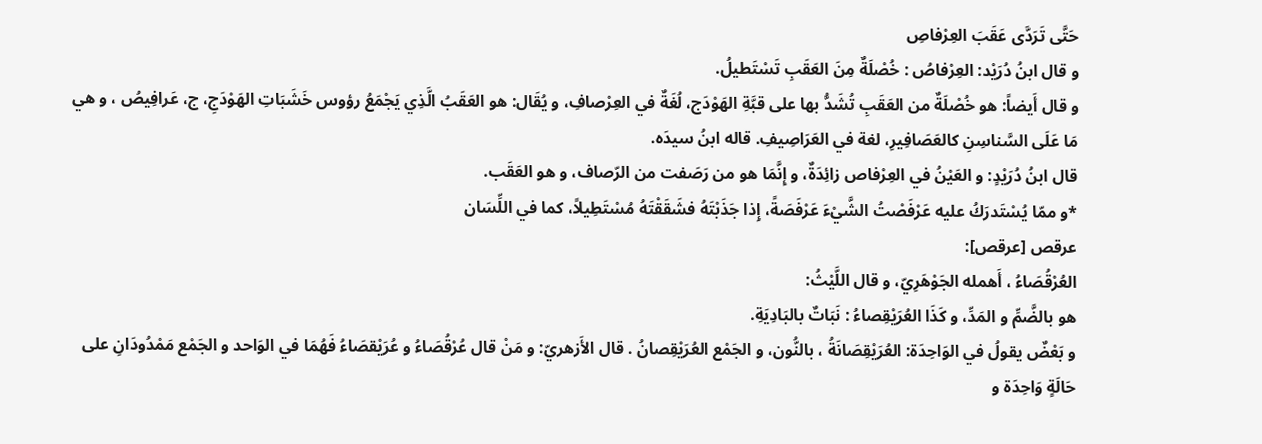حَتَّى تَرَدَّى عَقَبَ العِرْفاصِ
و قال ابنُ دُرَيْد: العِرْفاصُ : خُصْلَةٌ مِنَ العَقَبِ تَسْتَطيلُ.
و قال أَيضاً: هو خُصْلَةٌ من العَقَبِ تُشَدُّ بها على قبَّةِ الهَوْدَج، لُغَةٌ في العِرْصافِ، و يُقَال: هو العَقَبُ الَّذِي يَجْمَعُ رؤوس خَشَبَاتِ الهَوْدَجِ، ج، عَرافِيصُ ، و هي مَا عَلَى السَّناسِنِ كالعَصَافِيرِ، لغة في العَرَاصِيفِ. قاله ابنُ سيدَه.
قال ابنُ دُرَيْدٍ: و العَيْنُ في العِرْفاص زائِدَةٌ، و إِنَّمَا هو من رَصَفت من الرّصاف، و هو العَقَب.
*و ممّا يُسْتَدرَكُ عليه عَرْفَصْتُ الشَّيْءَ عَرْفَصَةً، إِذا جَذَبْتَهُ فشَقَقْتَهُ مُسْتَطِيلاً، كما في اللِّسَان
عرقص [عرقص]:
العُرْقُصَاءُ ، أَهمله الجَوْهَرِيّ، و قال اللَّيْثُ:
هو بالضَّمِّ و المَدِّ، و كَذَا العُرَيْقِصاءُ : نَبَاتٌ بالبَادِيَةِ.
و بَعْضٌ يقولُ في الوَاحِدَة: العُرَيْقِصَانَةُ ، بالنُّون، و الجَمْع العُرَيْقِصانُ . قال الأَزهريّ: و مَنْ قال عُرْقُصَاءُ و عُرَيْقصَاءُ فَهُمَا في الوَاحد و الجَمْع مَمْدُودَانِ على حَالَةٍ وَاحِدَة و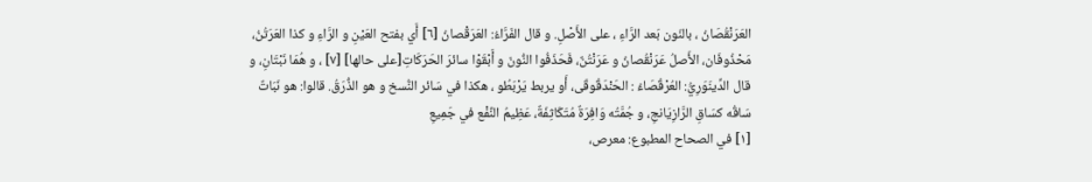العَرَنْقُصَانُ ، بالنّون بَعد الرَّاءِ ، على الأَصْلِ. و قال الفَرَّاءُ: العَرَقْصانُ [٦] أَي بفتح العَيْنِ و الرَّاءِ و كذا العَرَتُنُ، مَحْذُوفَان، الأَصلُ عَرَنْقُصانُ و عَرَنْتُنٌ، فَحَذَفُوا النُّونَ و أَبْقَوْا سائرَ الحَرَكَاتِ[على حالها] [٧] ، و هُمَا نَبْتَانِ، و قال الدِّينَوَرِيُّ: العُرْقُصَاءُ : الحَنْدَقُوقَى، أَو يربط يَرْبَطُو ، هكذا في سَائر النُّسخ و هو الذُّرَقُ. قالوا: هو نَبَاتٌ سَاقُه كسَاقِ الرَّازِيَانجِ، و جُمَّتُه وَافِرَةٌ مُتَكَاثِفَةٌ، عَظِيمُ النَّفْع في جَمِيعِ
[١] في الصحاح المطبوع: معرص،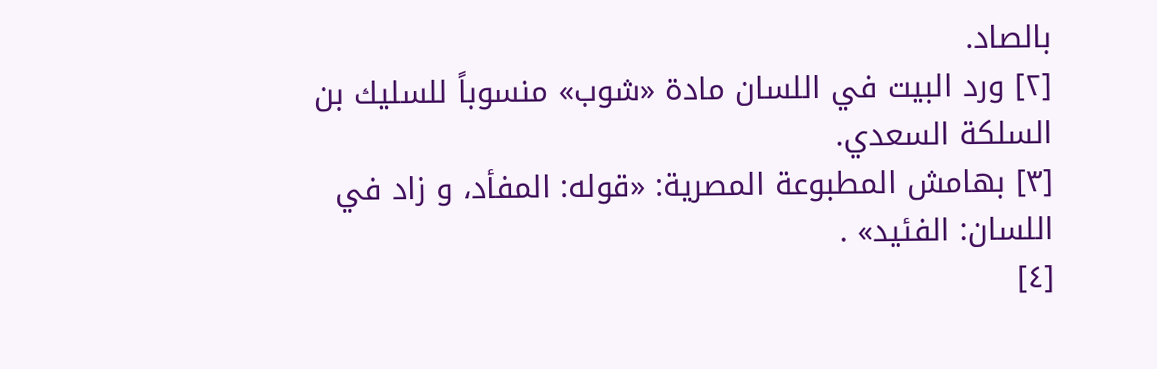بالصاد.
[٢] ورد البيت في اللسان مادة «شوب» منسوباً للسليك بن السلكة السعدي.
[٣] بهامش المطبوعة المصرية: «قوله: المفأد، و زاد في اللسان: الفئيد» .
[٤]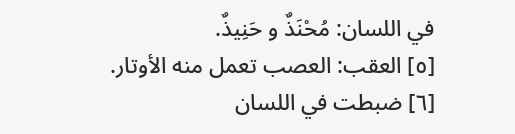في اللسان: مُحْنَذٌ و حَنِيذٌ.
[٥] العقب: العصب تعمل منه الأوتار.
[٦] ضبطت في اللسان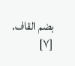بضم القاف.
[٧]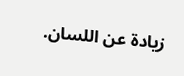زيادة عن اللسان.